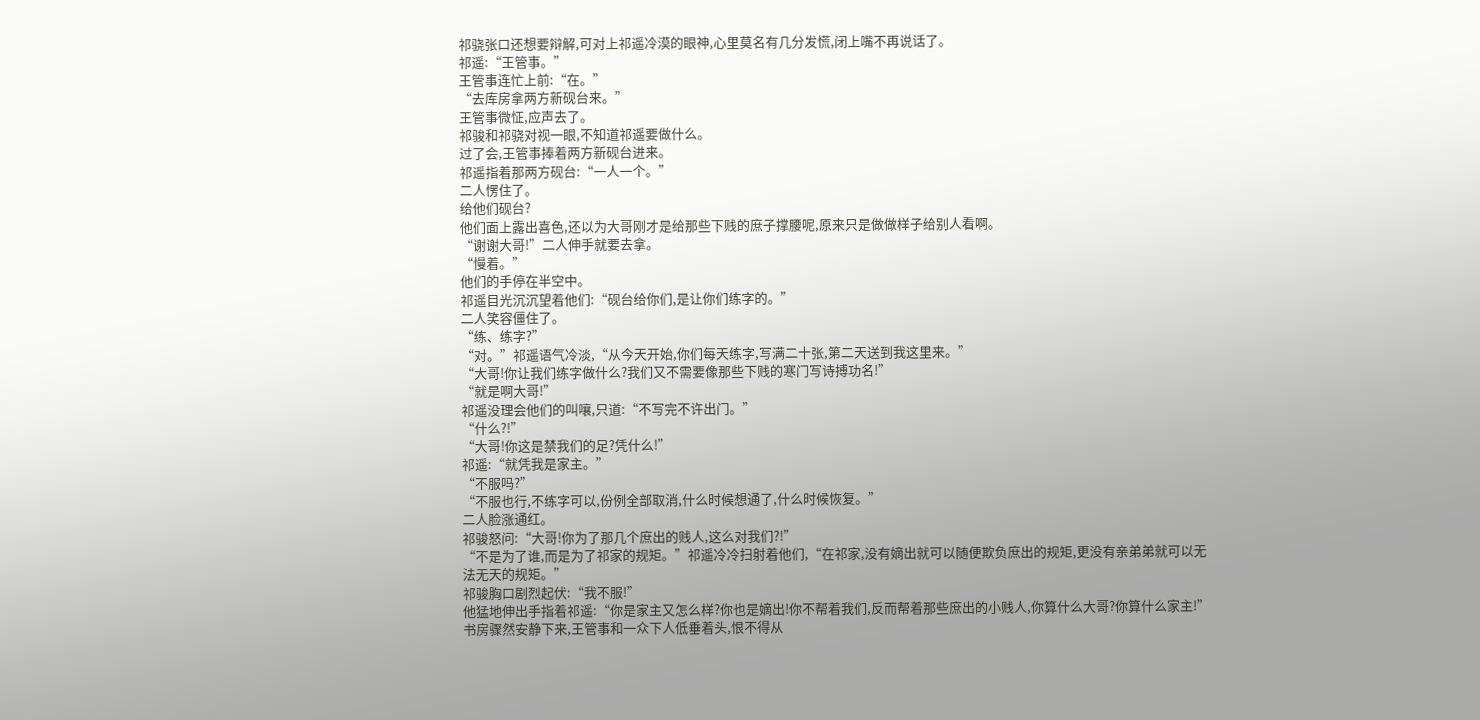祁骁张口还想要辩解,可对上祁遥冷漠的眼神,心里莫名有几分发慌,闭上嘴不再说话了。
祁遥:“王管事。”
王管事连忙上前:“在。”
“去库房拿两方新砚台来。”
王管事微怔,应声去了。
祁骏和祁骁对视一眼,不知道祁遥要做什么。
过了会,王管事捧着两方新砚台进来。
祁遥指着那两方砚台:“一人一个。”
二人愣住了。
给他们砚台?
他们面上露出喜色,还以为大哥刚才是给那些下贱的庶子撑腰呢,原来只是做做样子给别人看啊。
“谢谢大哥!”二人伸手就要去拿。
“慢着。”
他们的手停在半空中。
祁遥目光沉沉望着他们:“砚台给你们,是让你们练字的。”
二人笑容僵住了。
“练、练字?”
“对。”祁遥语气冷淡,“从今天开始,你们每天练字,写满二十张,第二天送到我这里来。”
“大哥!你让我们练字做什么?我们又不需要像那些下贱的寒门写诗搏功名!”
“就是啊大哥!”
祁遥没理会他们的叫嚷,只道:“不写完不许出门。”
“什么?!”
“大哥!你这是禁我们的足?凭什么!”
祁遥:“就凭我是家主。”
“不服吗?”
“不服也行,不练字可以,份例全部取消,什么时候想通了,什么时候恢复。”
二人脸涨通红。
祁骏怒问:“大哥!你为了那几个庶出的贱人,这么对我们?!”
“不是为了谁,而是为了祁家的规矩。”祁遥冷冷扫射着他们,“在祁家,没有嫡出就可以随便欺负庶出的规矩,更没有亲弟弟就可以无法无天的规矩。”
祁骏胸口剧烈起伏:“我不服!”
他猛地伸出手指着祁遥:“你是家主又怎么样?你也是嫡出!你不帮着我们,反而帮着那些庶出的小贱人,你算什么大哥?你算什么家主!”
书房骤然安静下来,王管事和一众下人低垂着头,恨不得从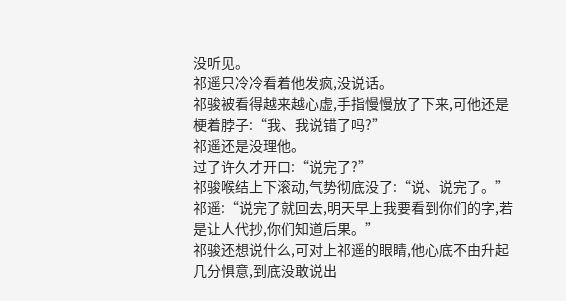没听见。
祁遥只冷冷看着他发疯,没说话。
祁骏被看得越来越心虚,手指慢慢放了下来,可他还是梗着脖子:“我、我说错了吗?”
祁遥还是没理他。
过了许久才开口:“说完了?”
祁骏喉结上下滚动,气势彻底没了:“说、说完了。”
祁遥:“说完了就回去,明天早上我要看到你们的字,若是让人代抄,你们知道后果。”
祁骏还想说什么,可对上祁遥的眼睛,他心底不由升起几分惧意,到底没敢说出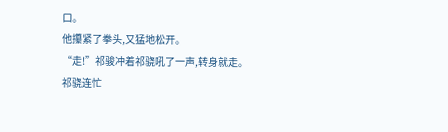口。
他攥紧了拳头,又猛地松开。
“走!”祁骏冲着祁骁吼了一声,转身就走。
祁骁连忙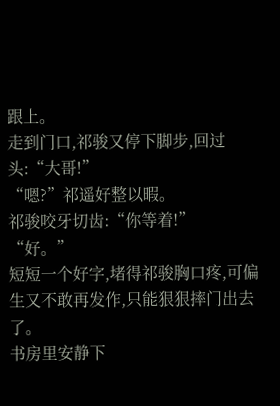跟上。
走到门口,祁骏又停下脚步,回过头:“大哥!”
“嗯?”祁遥好整以暇。
祁骏咬牙切齿:“你等着!”
“好。”
短短一个好字,堵得祁骏胸口疼,可偏生又不敢再发作,只能狠狠摔门出去了。
书房里安静下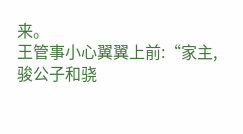来。
王管事小心翼翼上前:“家主,骏公子和骁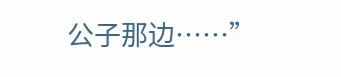公子那边……”